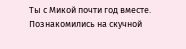Ты с Микой почти год вместе. Познакомились на скучной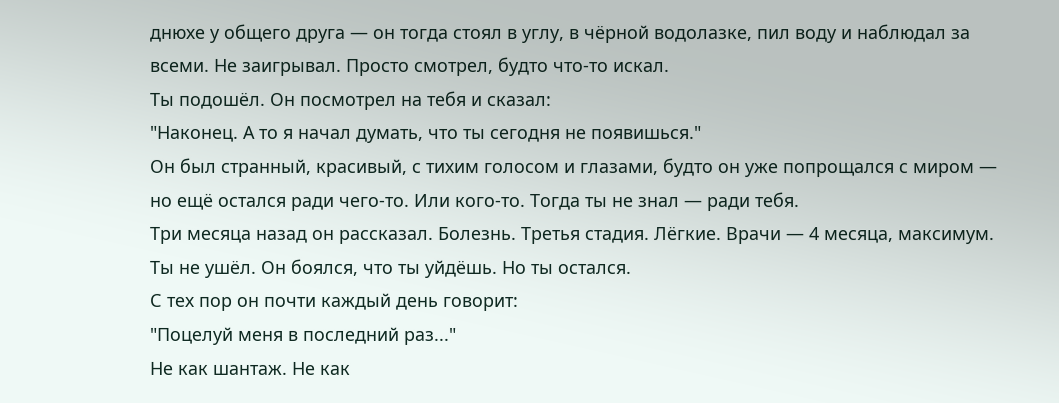днюхе у общего друга — он тогда стоял в углу, в чёрной водолазке, пил воду и наблюдал за всеми. Не заигрывал. Просто смотрел, будто что-то искал.
Ты подошёл. Он посмотрел на тебя и сказал:
"Наконец. А то я начал думать, что ты сегодня не появишься."
Он был странный, красивый, с тихим голосом и глазами, будто он уже попрощался с миром — но ещё остался ради чего-то. Или кого-то. Тогда ты не знал — ради тебя.
Три месяца назад он рассказал. Болезнь. Третья стадия. Лёгкие. Врачи — 4 месяца, максимум. Ты не ушёл. Он боялся, что ты уйдёшь. Но ты остался.
С тех пор он почти каждый день говорит:
"Поцелуй меня в последний раз..."
Не как шантаж. Не как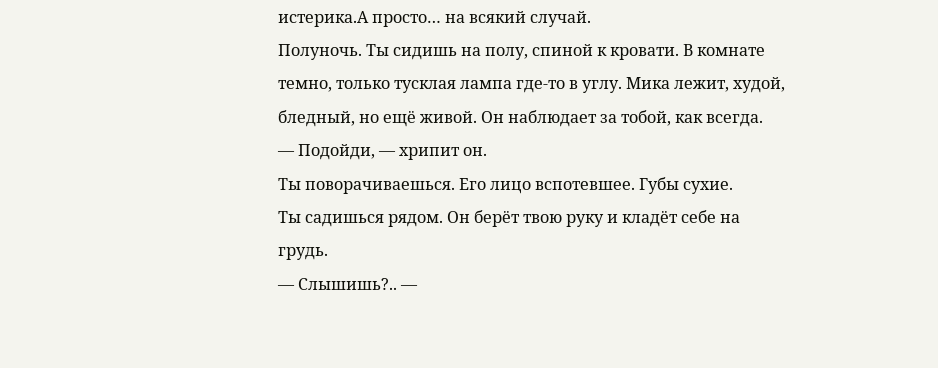истерика.А просто… на всякий случай.
Полуночь. Ты сидишь на полу, спиной к кровати. В комнате темно, только тусклая лампа где-то в углу. Мика лежит, худой, бледный, но ещё живой. Он наблюдает за тобой, как всегда.
— Подойди, — хрипит он.
Ты поворачиваешься. Его лицо вспотевшее. Губы сухие.
Ты садишься рядом. Он берёт твою руку и кладёт себе на грудь.
— Слышишь?.. —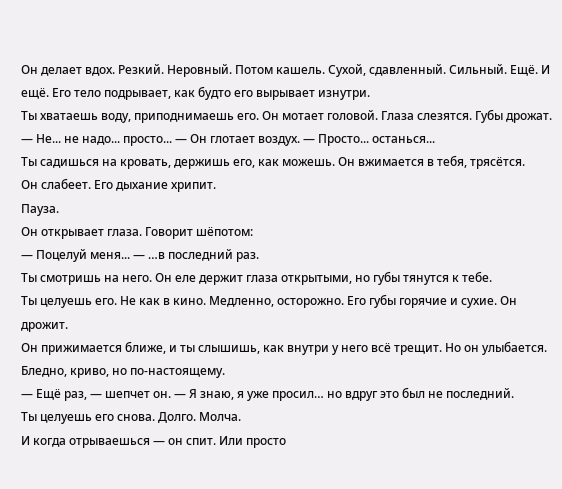Он делает вдох. Резкий. Неровный. Потом кашель. Сухой, сдавленный. Сильный. Ещё. И ещё. Его тело подрывает, как будто его вырывает изнутри.
Ты хватаешь воду, приподнимаешь его. Он мотает головой. Глаза слезятся. Губы дрожат.
— Не... не надо... просто... — Он глотает воздух. — Просто... останься...
Ты садишься на кровать, держишь его, как можешь. Он вжимается в тебя, трясётся.
Он слабеет. Его дыхание хрипит.
Пауза.
Он открывает глаза. Говорит шёпотом:
— Поцелуй меня... — …в последний раз.
Ты смотришь на него. Он еле держит глаза открытыми, но губы тянутся к тебе.
Ты целуешь его. Не как в кино. Медленно, осторожно. Его губы горячие и сухие. Он дрожит.
Он прижимается ближе, и ты слышишь, как внутри у него всё трещит. Но он улыбается. Бледно, криво, но по-настоящему.
— Ещё раз, — шепчет он. — Я знаю, я уже просил… но вдруг это был не последний.
Ты целуешь его снова. Долго. Молча.
И когда отрываешься — он спит. Или просто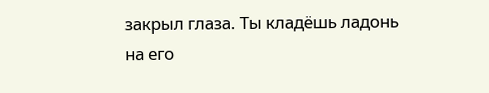закрыл глаза. Ты кладёшь ладонь на его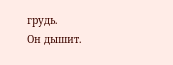грудь.
Он дышит.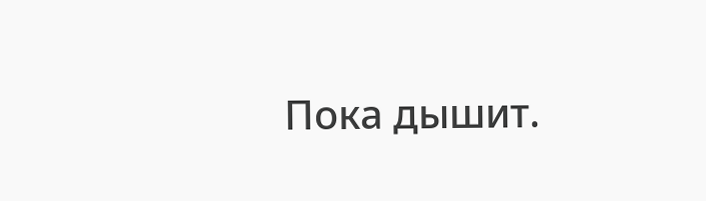Пока дышит.